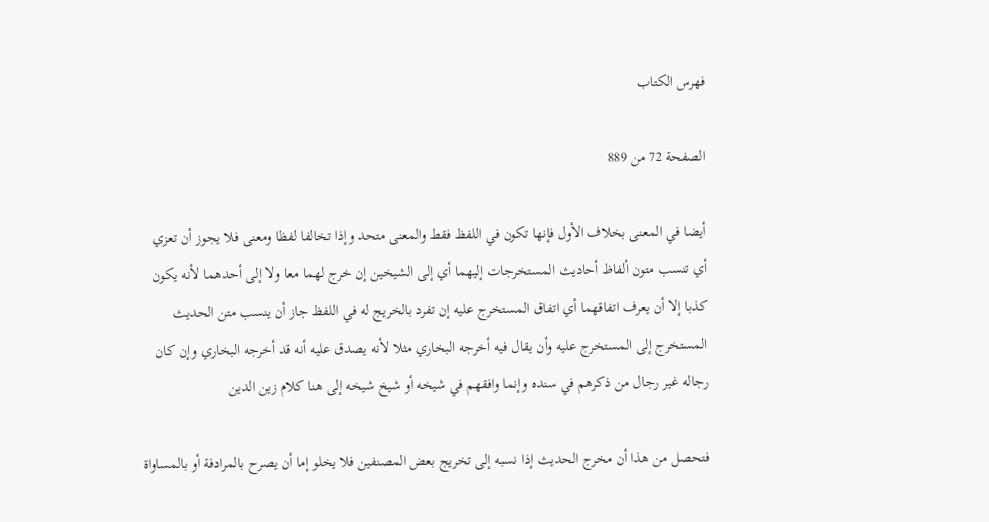فهرس الكتاب

الصفحة 72 من 889

أيضا في المعنى بخلاف الأول فإنها تكون في اللفظ فقط والمعنى متحد وإذا تخالفا لفظا ومعنى فلا يجوز أن تعزي أي تنسب متون ألفاظ أحاديث المستخرجات إليهما أي إلى الشيخين إن خرج لهما معا ولا إلى أحدهما لأنه يكون كذبا إلا أن يعرف اتفاقهما أي اتفاق المستخرج عليه إن تفرد بالخريج له في اللفظ جاز أن ينسب متن الحديث المستخرج إلى المستخرج عليه وأن يقال فيه أخرجه البخاري مثلا لأنه يصدق عليه أنه قد أخرجه البخاري وإن كان رجاله غير رجال من ذكرهم في سنده وإنما وافقهم في شيخه أو شيخ شيخه إلى هنا كلام زين الدين

فتحصل من هذا أن مخرج الحديث إذا نسبه إلى تخريج بعض المصنفين فلا يخلو إما أن يصرح بالمرادفة أو بالمساواة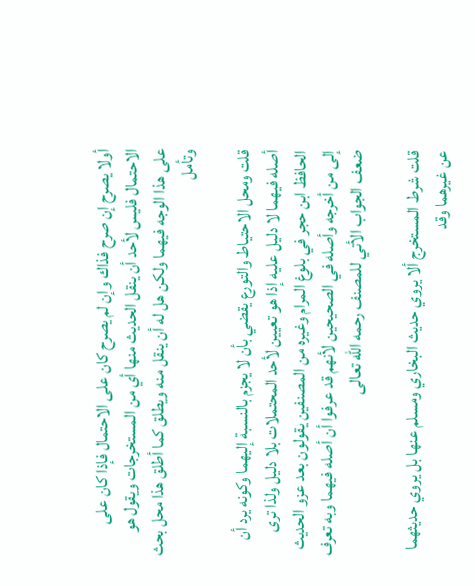أولا يصرح إن صرح فذاك وإن لم يصرح كان على الاحتمال فإذا كان على الاحتمال فليس لأحد أن ينقل الحديث منها أي من المستخرجات ويقول هو على هذا الوجه فيهما ولكن هل له أن ينقل منه ويطلق كما أطلق هذا محل بحث وتأمل

قلت ومحل الاحتياط والتورع يقضي بأن لا يجزم بالنسبة إليهما وكونه يرد أن أصله فيهما لا دليل عليه إذا هو تعيين لأحد المحتملات بلا دليل ولذا ترى الحافظ ابن حجر في بلوغ المرام وغيره من المصنفين يقولون بعد عزو الحديث إلى من أخرجه وأصله في الصحيحين لأنهم قد عرفوا أن أصله فيهما وبه تعرف ضعف الجواب الأتي للمصنف رحمه الله تعالى

قلت شرط المستخرج ألا يروي حديث البخاري ومسلم عنها بل يروي حديثهما عن غيرهما وقد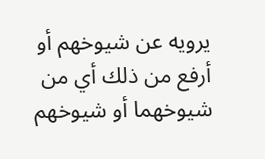يرويه عن شيوخهم أو أرفع من ذلك أي من شيوخهما أو شيوخهم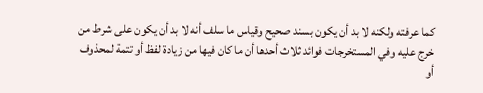كما عرفته ولكنه لا بد أن يكون بسند صحيح وقياس ما سلف أنه لا بد أن يكون على شرط من خرج عليه وفي المستخرجات فوائد ثلاث أحدها أن ما كان فيها من زيادة لفظ أو تتمة لمحذوف أو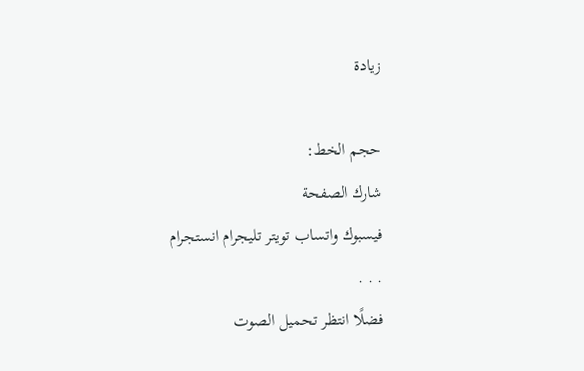زيادة

حجم الخط:
شارك الصفحة
فيسبوك واتساب تويتر تليجرام انستجرام
. . .
فضلًا انتظر تحميل الصوت